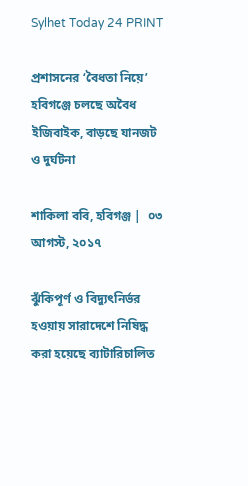Sylhet Today 24 PRINT

প্রশাসনের ‘বৈধতা নিয়ে’ হবিগঞ্জে চলছে অবৈধ ইজিবাইক, বাড়ছে যানজট ও দুর্ঘটনা

শাকিলা ববি, হবিগঞ্জ |  ০৩ আগস্ট, ২০১৭

ঝুঁকিপূর্ণ ও বিদ্যুৎনির্ভর হওয়ায় সারাদেশে নিষিদ্ধ করা হয়েছে ব্যাটারিচালিত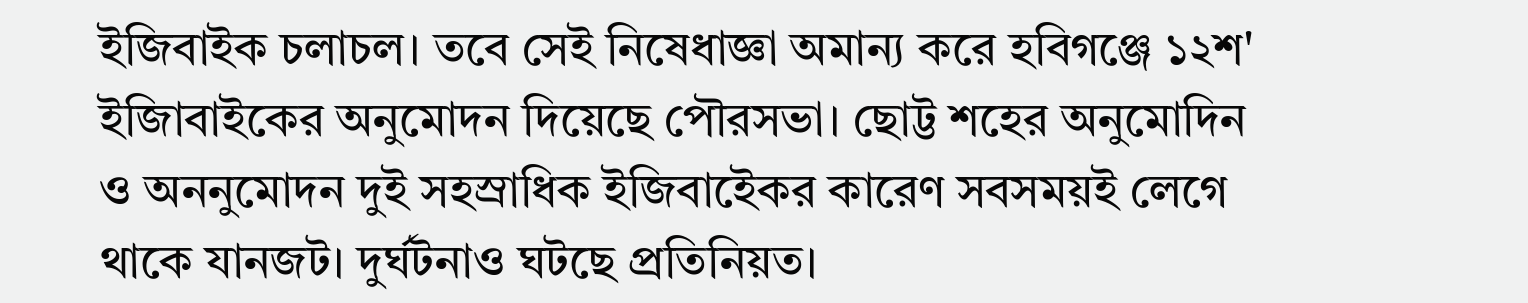ইজিবাইক চলাচল। তবে সেই নিষেধাজ্ঞা অমান্য করে হবিগঞ্জে ১২শ' ইজিাবাইকের অনুমোদন দিয়েছে পৌরসভা। ছোট্ট শহের অনুমোদিন ও অননুমোদন দুই সহস্রাধিক ইজিবাইেকর কারেণ সবসময়ই লেগে থাকে যানজট। দুর্ঘটনাও ঘটছে প্রতিনিয়ত।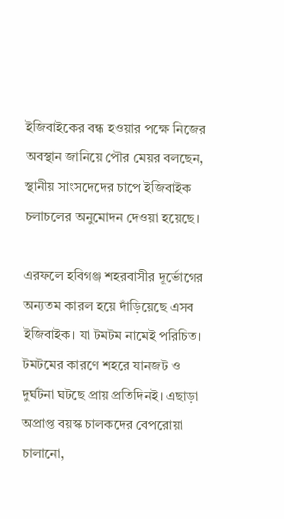ইজিবাইকের বন্ধ হওয়ার পক্ষে নিজের অবস্থান জানিয়ে পৌর মেয়র বলছেন, স্থানীয় সাংসদেদের চাপে ইজিবাইক চলাচলের অনুমোদন দেওয়া হয়েছে।

এরফলে হবিগঞ্জ শহরবাসীর দূর্ভোগের অন্যতম কারল হয়ে দাঁড়িয়েছে এসব ইজিবাইক। যা টমটম নামেই পরিচিত।  টমটমের কারণে শহরে যানজট ও দুর্ঘটনা ঘটছে প্রায় প্রতিদিনই। এছাড়া অপ্রাপ্ত বয়স্ক চালকদের বেপরোয়া চালানো,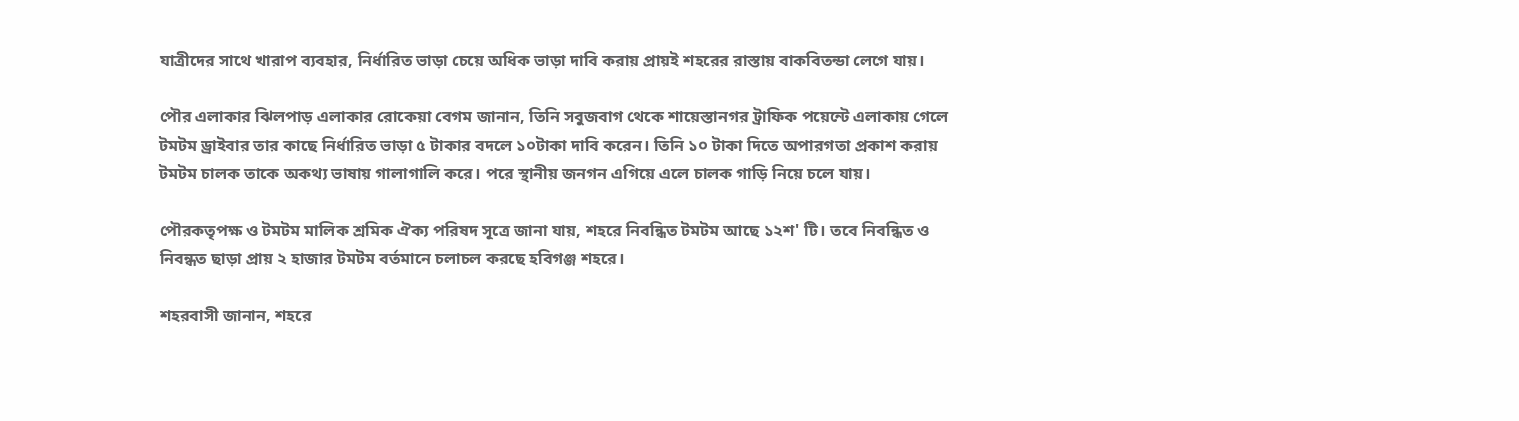যাত্রীদের সাথে খারাপ ব্যবহার, নির্ধারিত ভাড়া চেয়ে অধিক ভাড়া দাবি করায় প্রায়ই শহরের রাস্তায় বাকবিতন্ডা লেগে যায়।

পৌর এলাকার ঝিলপাড় এলাকার রোকেয়া বেগম জানান, তিনি সবুজবাগ থেকে শায়েস্তানগর ট্রাফিক পয়েন্টে এলাকায় গেলে টমটম ড্রাইবার তার কাছে নির্ধারিত ভাড়া ৫ টাকার বদলে ১০টাকা দাবি করেন। তিনি ১০ টাকা দিতে অপারগতা প্রকাশ করায় টমটম চালক তাকে অকথ্য ভাষায় গালাগালি করে। পরে স্থানীয় জনগন এগিয়ে এলে চালক গাড়ি নিয়ে চলে যায়।

পৌরকতৃপক্ষ ও টমটম মালিক শ্রমিক ঐক্য পরিষদ সূত্রে জানা যায়, শহরে নিবন্ধিত টমটম আছে ১২শ' টি। তবে নিবন্ধিত ও নিবন্ধত ছাড়া প্রায় ২ হাজার টমটম বর্তমানে চলাচল করছে হবিগঞ্জ শহরে।

শহরবাসী জানান, শহরে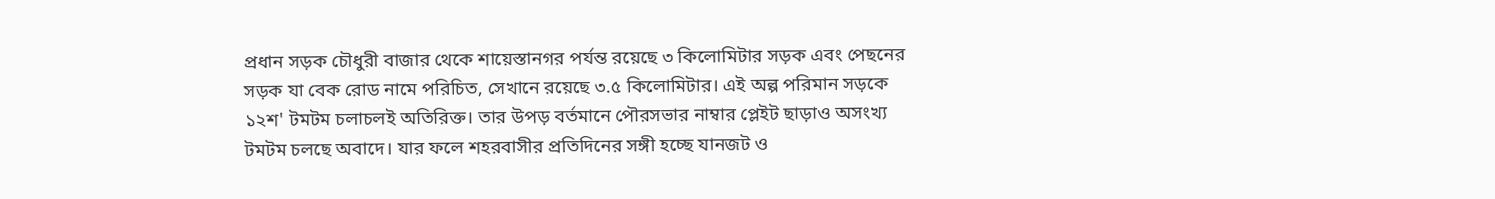প্রধান সড়ক চৌধুরী বাজার থেকে শায়েস্তানগর পর্যন্ত রয়েছে ৩ কিলোমিটার সড়ক এবং পেছনের সড়ক যা বেক রোড নামে পরিচিত, সেখানে রয়েছে ৩.৫ কিলোমিটার। এই অল্প পরিমান সড়কে ১২শ' টমটম চলাচলই অতিরিক্ত। তার উপড় বর্তমানে পৌরসভার নাম্বার প্লেইট ছাড়াও অসংখ্য টমটম চলছে অবাদে। যার ফলে শহরবাসীর প্রতিদিনের সঙ্গী হচ্ছে যানজট ও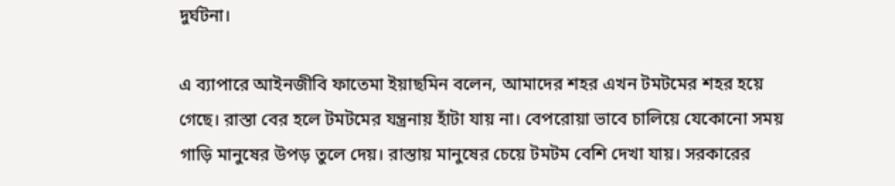দুর্ঘটনা।

এ ব্যাপারে আইনজীবি ফাতেমা ইয়াছমিন বলেন, আমাদের শহর এখন টমটমের শহর হয়ে গেছে। রাস্তা বের হলে টমটমের যন্ত্রনায় হাঁটা যায় না। বেপরোয়া ভাবে চালিয়ে যেকোনো সময় গাড়ি মানুষের উপড় তুলে দেয়। রাস্তায় মানুষের চেয়ে টমটম বেশি দেখা যায়। সরকারের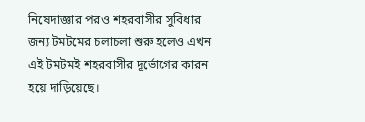নিষেদাজ্ঞার পরও শহরবাসীর সুবিধার জন্য টমটমের চলাচলা শুরু হলেও এখন এই টমটমই শহরবাসীর দূর্ভোগের কারন হয়ে দাড়িয়েছে।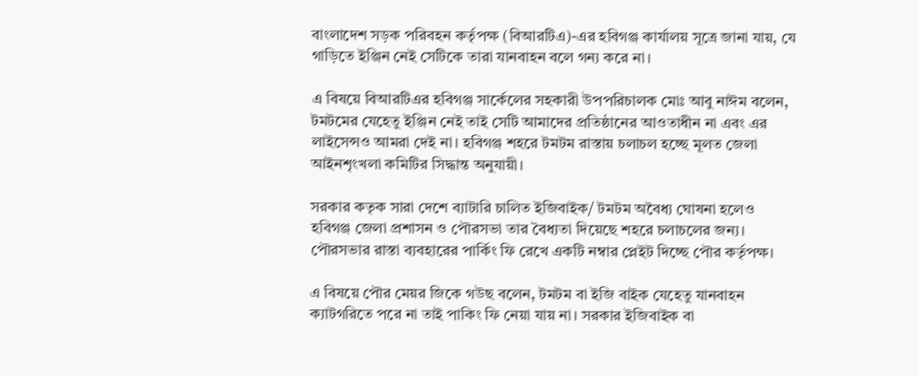বাংলাদেশ সড়ক পরিবহন কর্তৃপক্ষ (বিআরটিএ)-এর হবিগঞ্জ কার্যালয় সূত্রে জানা যায়, যে গাড়িতে ইঞ্জিন নেই সেটিকে তারা যানবাহন বলে গন্য করে না।

এ বিষয়ে বিআরটিএর হবিগঞ্জ সার্কেলের সহকারী উপপরিচালক মোঃ আবু নাঈম বলেন, টমটমের যেহেতু ইঞ্জিন নেই তাই সেটি আমাদের প্রতিষ্ঠানের আওতাধীন না এবং এর লাইসেন্সও আমরা দেই না। হবিগঞ্জ শহরে টমটম রাস্তায় চলাচল হচ্ছে মূলত জেলা আইনশৃংখলা কমিটির সিদ্ধান্ত অনুযায়ী।

সরকার কতৃক সারা দেশে ব্যাটারি চালিত ইজিবাইক/ টমটম অবৈধ্য ঘোষনা হলেও হবিগঞ্জ জেলা প্রশাসন ও পৌরসভা তার বৈধ্যতা দিয়েছে শহরে চলাচলের জন্য। পৌরসভার রাস্তা ব্যবহারের পার্কিং ফি রেখে একটি নম্বার প্লেইট দিচ্ছে পৌর কর্তৃপক্ষ।

এ বিষয়ে পৌর মেয়র জিকে গউছ বলেন, টমটম বা ইজি বাইক যেহেতু যানবাহন ক্যাটগরিতে পরে না তাই পাকিং ফি নেয়া যায় না। সরকার ইজিবাইক বা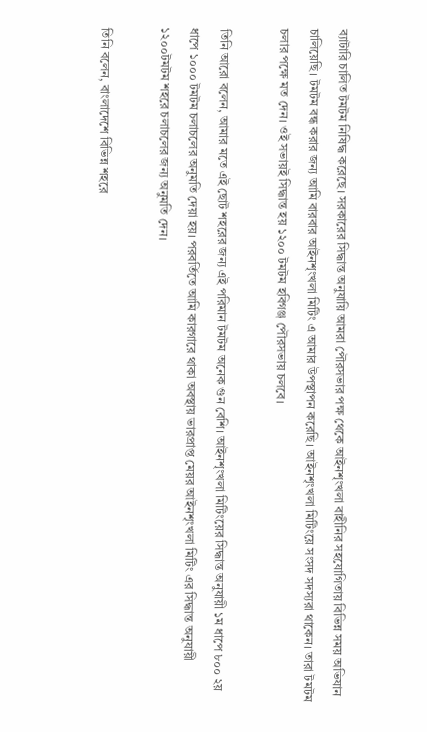ব্যাটারি চালিত টমটম নিষিদ্ধ করেছে। সরকারের সিদ্ধান্ত অনুযায়ি আমরা পৌরসভার পক্ষ থেকে আইনশৃংখলা বাহীনির সহযোগিতায় বিভিন্ন সময় অভিযান চালিয়েছি। টমটম বন্ধ করার জন্য আমি বারবার আইনশৃংখলা মিটিং এ আমার উপস্থাপন করেছি। আইনশৃংখলা মিটিংয়ে সংসদ সদস্যরা থাকেন। তারা টমটম চলার পক্ষে মত দেন। ওই সভায়ই সিদ্ধান্ত হয় ১২০০ টমটম হবিগঞ্জ পৌরসভায় চলবে।

তিনি আরো বলেন, আমার মতে এই ছোট শহরের জন্য এই পরিমান টমটম অনেক গুন বেশি। আইনশৃংখলা মিটিংয়ের সিদ্ধান্ত অনুযায়ী ১ম ধাপে ৮০০ ২য় ধাপে ১০০০ টমটম চলাচলের অনুমতি দেয়া হয়। পরবর্তিতে আমি কারগারে থাকা অবস্থায় ভারপ্রাপ্ত মেয়র আইনশৃংখলা মিটিং এর সিদ্ধান্ত অনুযায়ী ১২০০টমটম শহরে চলাচলের জন্য অনুমতি দেন।

তিনি বলেন, বাংলাদেশে বিভিন্ন শহরে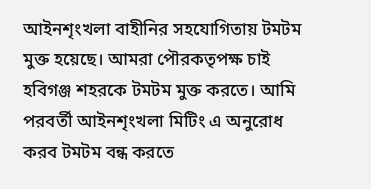আইনশৃংখলা বাহীনির সহযোগিতায় টমটম মুক্ত হয়েছে। আমরা পৌরকতৃপক্ষ চাই হবিগঞ্জ শহরকে টমটম মুক্ত করতে। আমি পরবর্তী আইনশৃংখলা মিটিং এ অনুরোধ করব টমটম বন্ধ করতে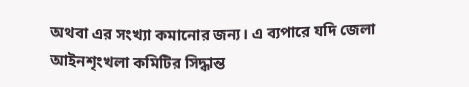অথবা এর সংখ্যা কমানোর জন্য। এ ব্যপারে যদি জেলা আইনশৃংখলা কমিটির সিদ্ধান্ত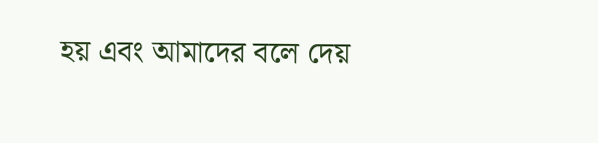হয় এবং আমাদের বলে দেয়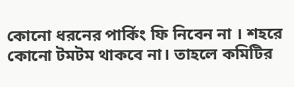কোনো ধরনের পার্কিং ফি নিবেন না । শহরে কোনো টমটম থাকবে না। তাহলে কমিটির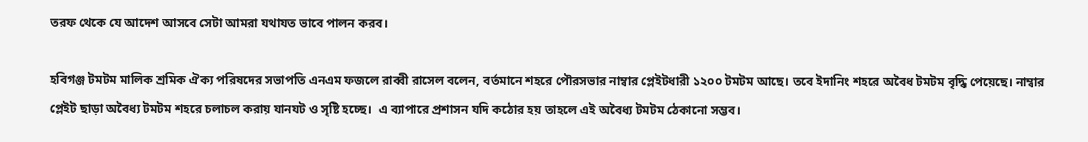তরফ থেকে যে আদেশ আসবে সেটা আমরা যথাযত ভাবে পালন করব।

হবিগঞ্জ টমটম মালিক শ্রমিক ঐক্য পরিষদের সভাপতি এনএম ফজলে রাব্বী রাসেল বলেন, বর্তমানে শহরে পৌরসভার নাম্বার প্লেইটধারী ১২০০ টমটম আছে। তবে ইদানিং শহরে অবৈধ টমটম বৃদ্ধি পেয়েছে। নাম্বার প্লেইট ছাড়া অবৈধ্য টমটম শহরে চলাচল করায় যানযট ও সৃষ্টি হচ্ছে।  এ ব্যাপারে প্রশাসন যদি কঠোর হয় তাহলে এই অবৈধ্য টমটম ঠেকানো সম্ভব।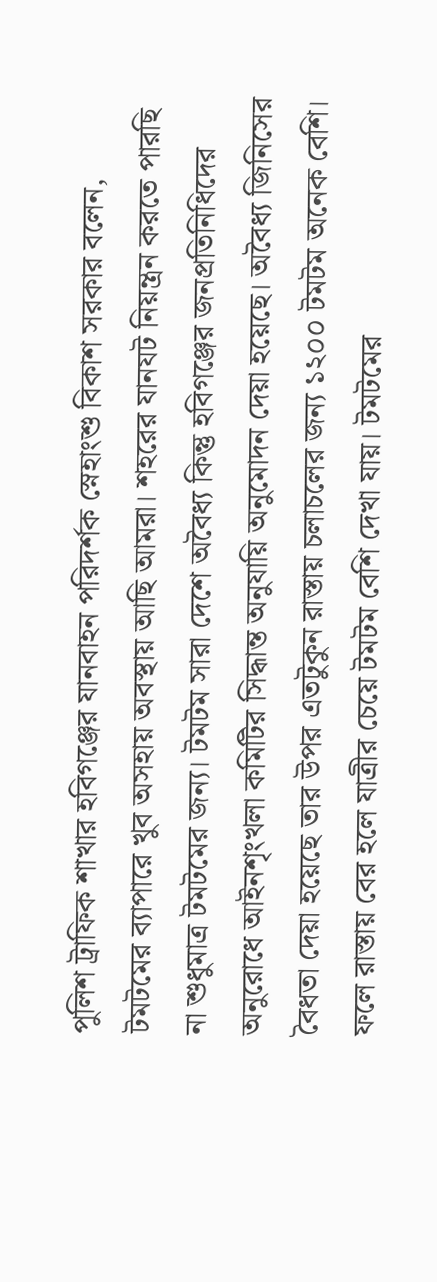পুলিশ ট্রাফিক শাখার হবিগঞ্জের যানবাহন পরিদর্শক স্নেহাংশু বিকাশ সরকার বলেন, টমটমের ব্যাপারে খুব অসহায় অবস্থায় আছি আমরা। শহরের যানযট নিয়ন্ত্রন করতে পারছি না শুধুমাত্র টমটমের জন্য। টমটম সারা দেশে অবৈধ্য কিন্তু হবিগঞ্জের জনপ্রতিনিধিদের অনুরোধে আইনশৃংখলা কমিটির সিদ্ধান্ত অনুযায়ি অনুমোদন দেয়া হয়েছে। অবৈধ্য জিনিসের বৈধতা দেয়া হয়েছে তার উপর এতটুকুন রাস্তায় চলাচলের জন্য ১২০০ টমটম অনেক বেশি। ফলে রাস্তায় বের হলে যাত্রীর চেয়ে টমটম বেশি দেখা যায়। টমটমের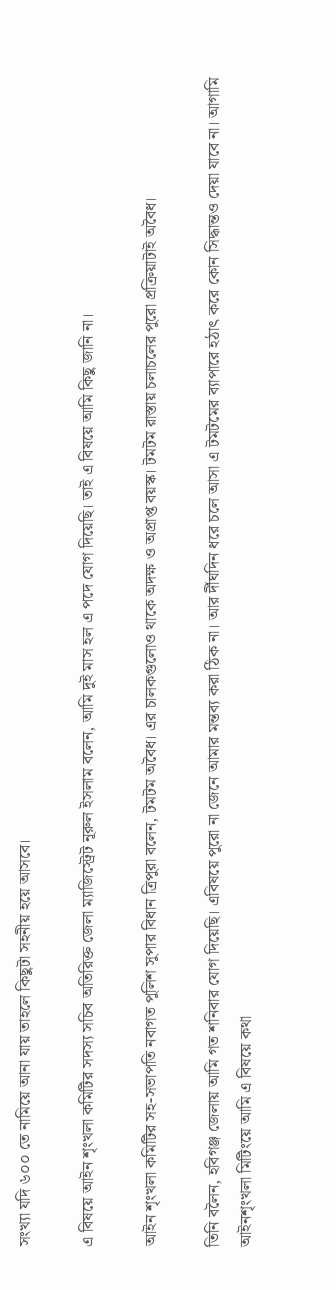সংখ্যা যদি ৬০০ তে নামিয়ে আনা যায় তাহলে কিছুটা সহনীয় হয়ে আসবে।

এ বিষয়ে আইন শৃংখলা কমিটির সদস্য সচিব অতিরিক্ত জেলা ম্যাজিস্ট্রেট নূরুল ইসলাম বলেন, আমি দুই মাস হল এ পদে যোগ দিয়েছি। তাই এ বিষয়ে আমি কিছু জানি না।

আইন শৃংখলা কমিটির সহ-সভাপতি নবাগত পুলিশ সুপার বিধান ত্রিপুরা বলেন, টমটম অবৈধ। এর চালকগুলোও থাকে অদক্ষ ও অপ্রাপ্ত বয়স্ক। টমটম রাস্তায় চলাচলের পুরো প্রক্রিয়াটাই অবৈধ।

তিনি বলৈন, হবিগঞ্জ জেলায় আমি গত শনিবার যোগ দিয়েছি। এবিষয়ে পুরো না জেনে আমার মন্তব্য করা ঠিক না। আর র্দীঘদিন ধরে চলে আসা এ টমটমের ব্যাপারে হঠাৎ করে কোন সিদ্ধান্তও দেয়া যাবে না। আগামি আইনশৃংখলা মিটিংয়ে আমি এ বিষয়ে কথা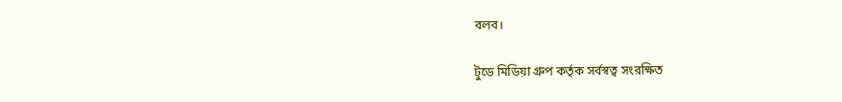বলব।

টুডে মিডিয়া গ্রুপ কর্তৃক সর্বস্বত্ব সংরক্ষিত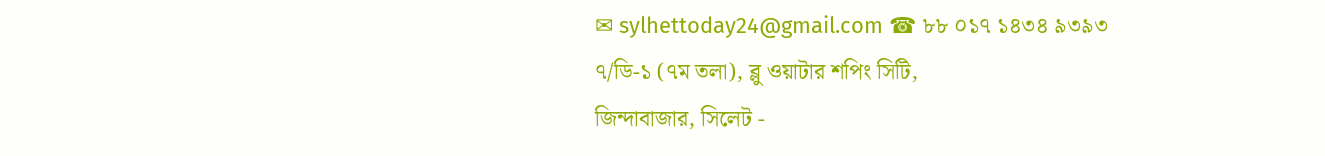✉ sylhettoday24@gmail.com ☎ ৮৮ ০১৭ ১৪৩৪ ৯৩৯৩
৭/ডি-১ (৭ম তলা), ব্লু ওয়াটার শপিং সিটি,
জিন্দাবাজার, সিলেট -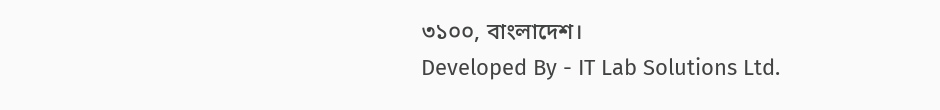৩১০০, বাংলাদেশ।
Developed By - IT Lab Solutions Ltd.